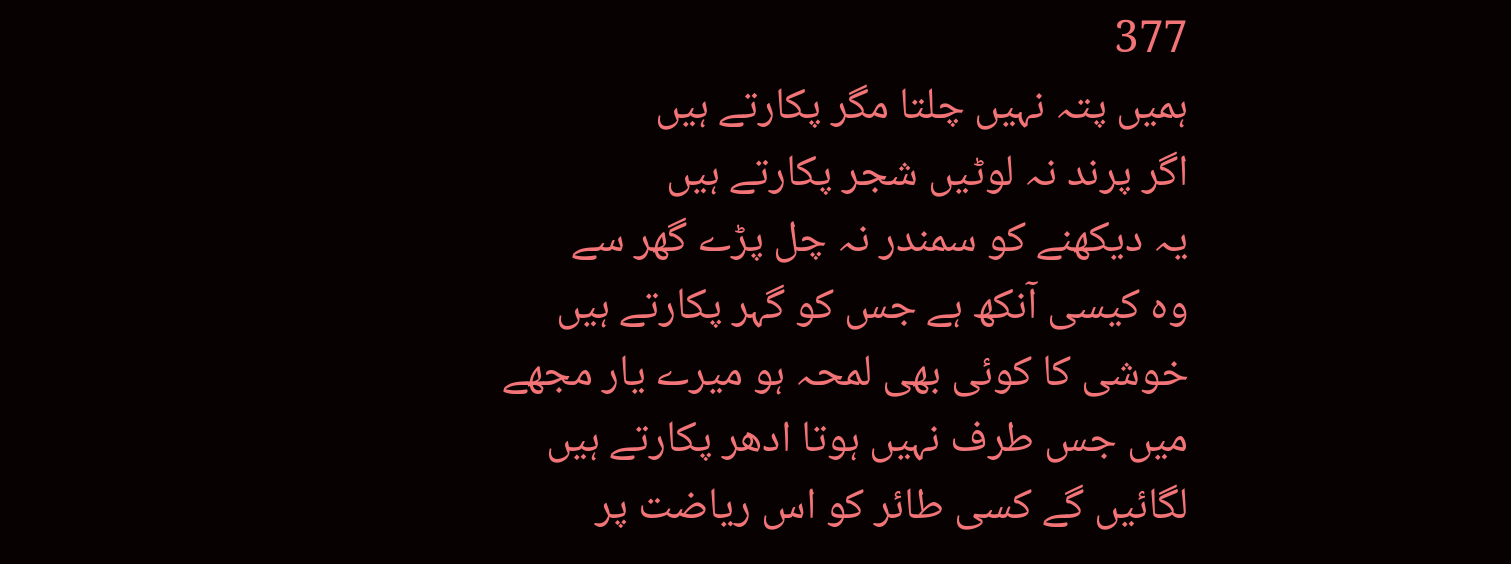377
ہمیں پتہ نہیں چلتا مگر پکارتے ہیں
اگر پرند نہ لوٹیں شجر پکارتے ہیں
یہ دیکھنے کو سمندر نہ چل پڑے گھر سے
وہ کیسی آنکھ ہے جس کو گہر پکارتے ہیں
خوشی کا کوئی بھی لمحہ ہو میرے یار مجھے
میں جس طرف نہیں ہوتا ادھر پکارتے ہیں
لگائیں گے کسی طائر کو اس ریاضت پر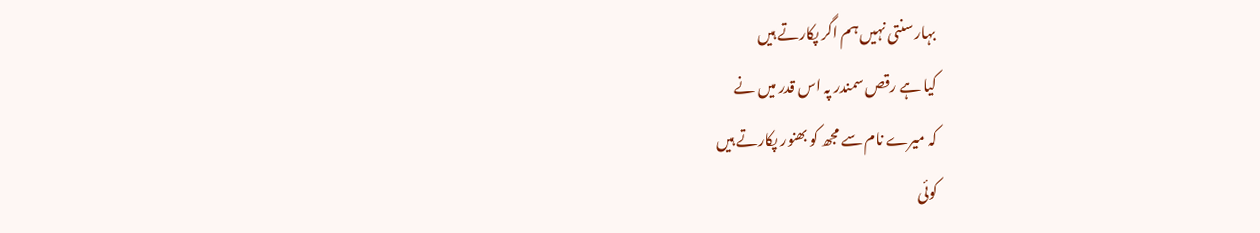بہار سنتی نہیں ہم اگر پکارتے ہیں
کیا ہے رقص سمندر پہ اس قدر میں نے
کہ میرے نام سے مجھ کو بھنور پکارتے ہیں
کوئی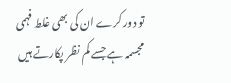تو دور کرے ان کی بھی غلط فہمی
مجسمہ ہے جسے کم نظر پکارتے ہیں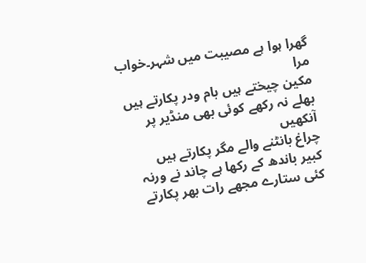گھرا ہوا ہے مصیبت میں شہر۔خواب مرا
مکین چیختے ہیں بام ودر پکارتے ہیں
بھلے نہ رکھے کوئی بھی منڈیر پر آنکھیں
چراغ بانٹنے والے مگر پکارتے ہیں
کبیر باندھ کے رکھا ہے چاند نے ورنہ
کئی ستارے مجھے رات بھر پکارتے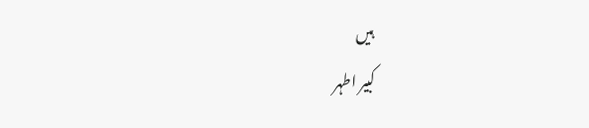ہیں
کبیر اطہر